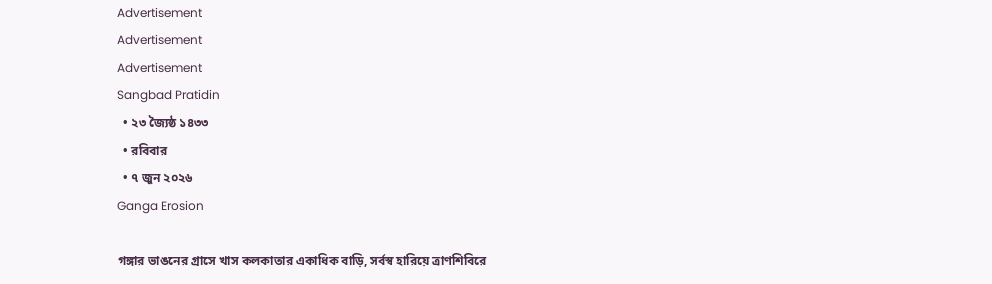Advertisement
Advertisement
Advertisement
Sangbad Pratidin
  • ২৩ জ্যৈষ্ঠ ১৪৩৩
  • রবিবার
  • ৭ জুন ২০২৬
Ganga Erosion

গঙ্গার ভাঙনের গ্রাসে খাস কলকাতার একাধিক বাড়ি, সর্বস্ব হারিয়ে ত্রাণশিবিরে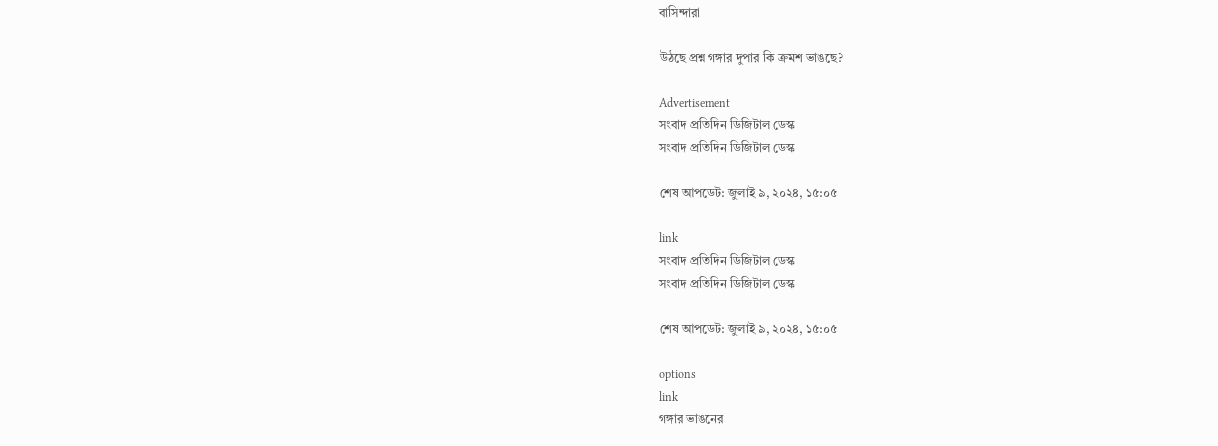বাসিন্দারা

উঠছে প্রশ্ন গঙ্গার দুপার কি ক্রমশ ভাঙছে?

Advertisement
সংবাদ প্রতিদিন ডিজিটাল ডেস্ক
সংবাদ প্রতিদিন ডিজিটাল ডেস্ক

শেষ আপডেট: জুলাই ৯, ২০২৪, ১৫:০৫

link
সংবাদ প্রতিদিন ডিজিটাল ডেস্ক
সংবাদ প্রতিদিন ডিজিটাল ডেস্ক

শেষ আপডেট: জুলাই ৯, ২০২৪, ১৫:০৫

options
link
গঙ্গার ভাঙনের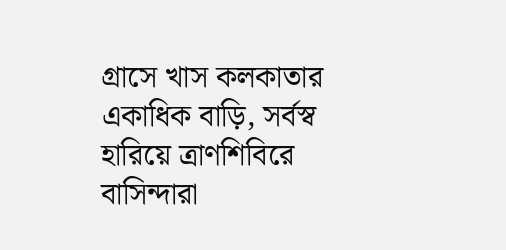গ্রাসে খাস কলকাতার একাধিক বাড়ি, সর্বস্ব হারিয়ে ত্রাণশিবিরে বাসিন্দারা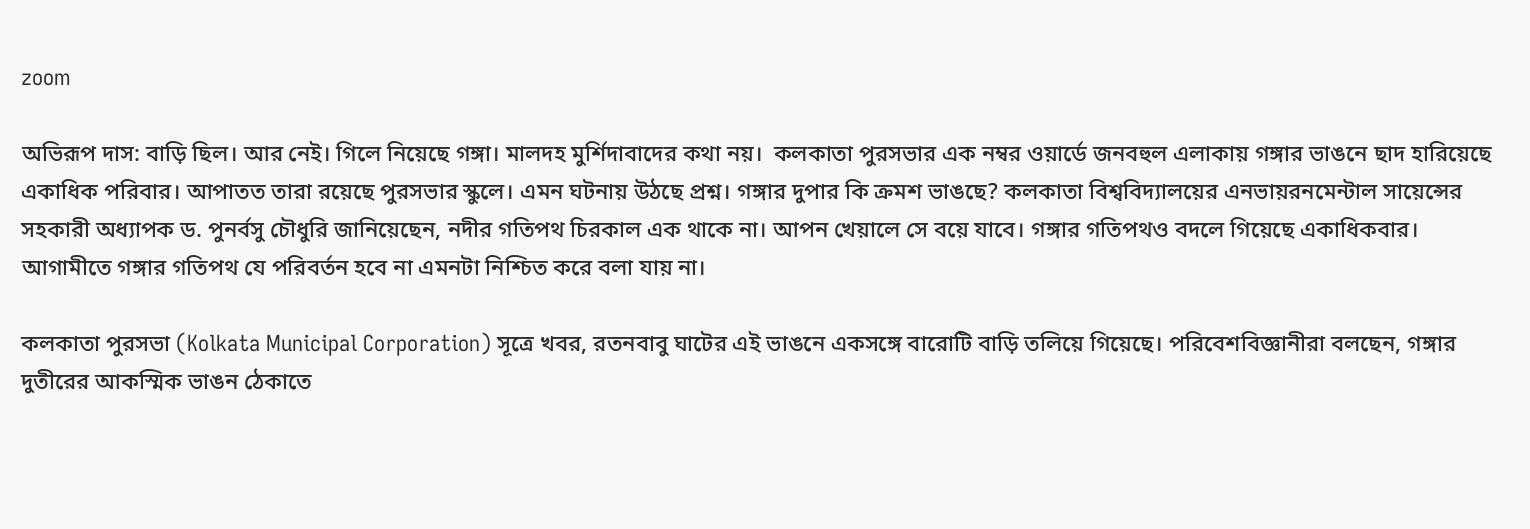zoom

অভিরূপ দাস: বাড়ি ছিল। আর নেই। গিলে নিয়েছে গঙ্গা। মালদহ মুর্শিদাবাদের কথা নয়।  কলকাতা পুরসভার এক নম্বর ওয়ার্ডে জনবহুল এলাকায় গঙ্গার ভাঙনে ছাদ হারিয়েছে একাধিক পরিবার। আপাতত তারা রয়েছে পুরসভার স্কুলে। এমন ঘটনায় উঠছে প্রশ্ন। গঙ্গার দুপার কি ক্রমশ ভাঙছে? কলকাতা বিশ্ববিদ‌্যালয়ের এনভায়রনমেন্টাল সায়েন্সের সহকারী অধ‌্যাপক ড. পুনর্বসু চৌধুরি জানিয়েছেন, নদীর গতিপথ চিরকাল এক থাকে না। আপন খেয়ালে সে বয়ে যাবে। গঙ্গার গতিপথও বদলে গিয়েছে একাধিকবার। আগামীতে গঙ্গার গতিপথ যে পরিবর্তন হবে না এমনটা নিশ্চিত করে বলা যায় না।

কলকাতা পুরসভা (Kolkata Municipal Corporation) সূত্রে খবর, রতনবাবু ঘাটের এই ভাঙনে একসঙ্গে বারোটি বাড়ি তলিয়ে গিয়েছে। পরিবেশবিজ্ঞানীরা বলছেন, গঙ্গার দুতীরের আকস্মিক ভাঙন ঠেকাতে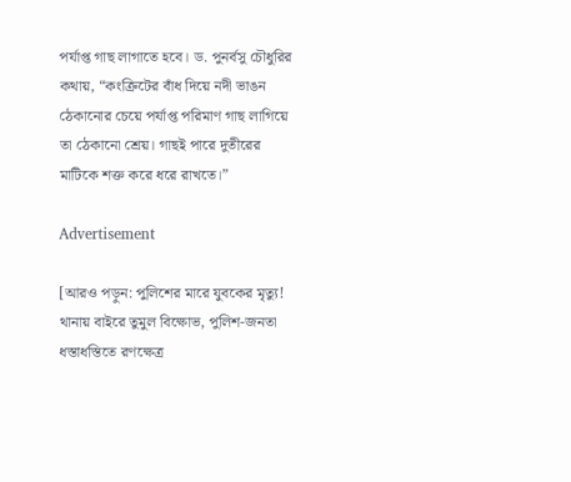পর্যাপ্ত গাছ লাগাতে হবে। ড. পুনর্বসু চৌধুরির কথায়, “কংক্রিটের বাঁধ দিয়ে নদী ভাঙন ঠেকানোর চেয়ে পর্যাপ্ত পরিমাণ গাছ লাগিয়ে তা ঠেকানো শ্রেয়। গাছই পারে দুতীরের মাটিকে শক্ত করে ধরে রাখতে।”

Advertisement

[আরও পড়ুন: পুলিশের মারে যুবকের মৃত্যু! থানায় বাইরে তুমুল বিক্ষোভ, পুলিশ-জনতা ধস্তাধস্তিতে রণক্ষেত্র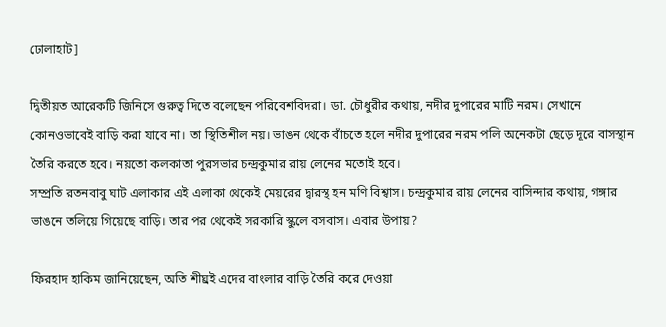ঢোলাহাট]

দ্বিতীয়ত আরেকটি জিনিসে গুরুত্ব দিতে বলেছেন পরিবেশবিদরা। ডা. চৌধুরীর কথায়, নদীর দুপারের মাটি নরম। সেখানে কোনওভাবেই বাড়ি করা যাবে না। তা স্থিতিশীল নয়। ভাঙন থেকে বাঁচতে হলে নদীর দুপারের নরম পলি অনেকটা ছেড়ে দূরে বাসস্থান তৈরি করতে হবে। নয়তো কলকাতা পুরসভার চন্দ্রকুমার রায় লেনের মতোই হবে।
সম্প্রতি রতনবাবু ঘাট এলাকার এই এলাকা থেকেই মেয়রের দ্বারস্থ হন মণি বিশ্বাস। চন্দ্রকুমার রায় লেনের বাসিন্দার কথায়, গঙ্গার ভাঙনে তলিয়ে গিয়েছে বাড়ি। তার পর থেকেই সরকারি স্কুলে বসবাস। এবার উপায়?

ফিরহাদ হাকিম জানিয়েছেন, অতি শীঘ্রই এদের বাংলার বাড়ি তৈরি করে দেওয়া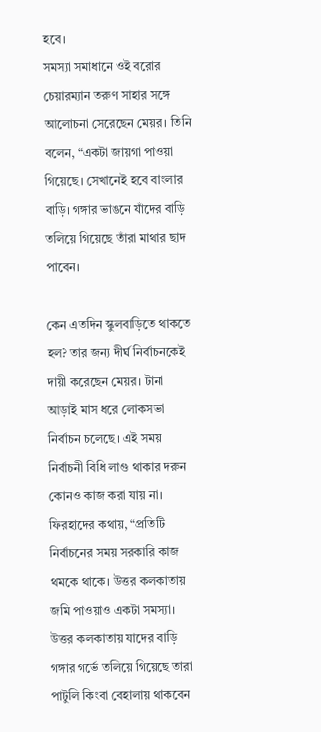হবে।
সমস‌্যা সমাধানে ওই বরোর চেয়ারম‌্যান তরুণ সাহার সঙ্গে আলোচনা সেরেছেন মেয়র। তিনি বলেন, “একটা জায়গা পাওয়া গিয়েছে। সেখানেই হবে বাংলার বাড়ি। গঙ্গার ভাঙনে যাঁদের বাড়ি তলিয়ে গিয়েছে তাঁরা মাথার ছাদ পাবেন।

কেন এতদিন স্কুলবাড়িতে থাকতে হল? তার জন‌্য দীর্ঘ নির্বাচনকেই দায়ী করেছেন মেয়র। টানা আড়াই মাস ধরে লোকসভা নির্বাচন চলেছে। এই সময় নির্বাচনী বিধি লাগু থাকার দরুন কোনও কাজ করা যায় না। ফিরহাদের কথায়, “প্রতিটি নির্বাচনের সময় সরকারি কাজ থমকে থাকে। উত্তর কলকাতায় জমি পাওয়াও একটা সমস‌্যা। উত্তর কলকাতায় যাদের বাড়ি গঙ্গার গর্ভে তলিয়ে গিয়েছে তারা পাটুলি কিংবা বেহালায় থাকবেন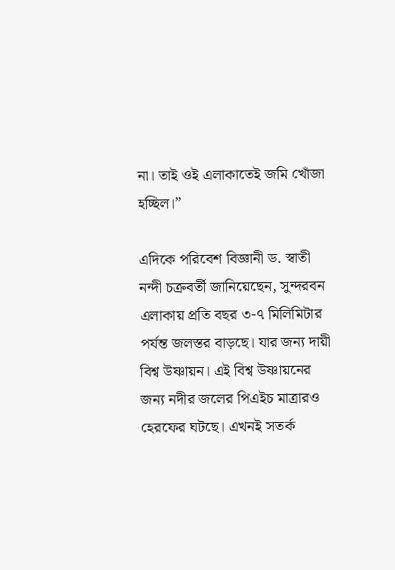না। তাই ওই এলাকাতেই জমি খোঁজা হচ্ছিল।”

এদিকে পরিবেশ বিজ্ঞানী ড. স্বাতী নন্দী চক্রবর্তী জানিয়েছেন, সুন্দরবন এলাকায় প্রতি বছর ৩-৭ মিলিমিটার পর্যন্ত জলস্তর বাড়ছে। যার জন‌্য দায়ী বিশ্ব উষ্ণায়ন। এই বিশ্ব উষ্ণায়নের জন‌্য নদীর জলের পিএইচ মাত্রারও হেরফের ঘটছে। এখনই সতর্ক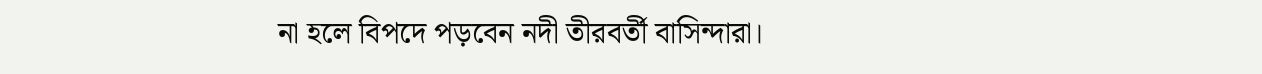না হলে বিপদে পড়বেন নদী তীরবর্তী বাসিন্দারা।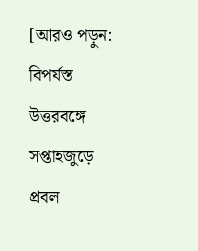[আরও পড়ুন: বিপর্যস্ত উত্তরবঙ্গে সপ্তাহজুড়ে প্রবল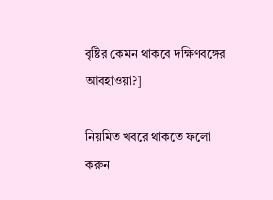বৃষ্টির কেমন থাকবে দক্ষিণবঙ্গের আবহাওয়া?]

নিয়মিত খবরে থাকতে ফলো করুন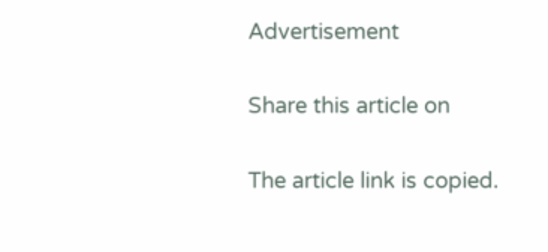Advertisement

Share this article on

The article link is copied.